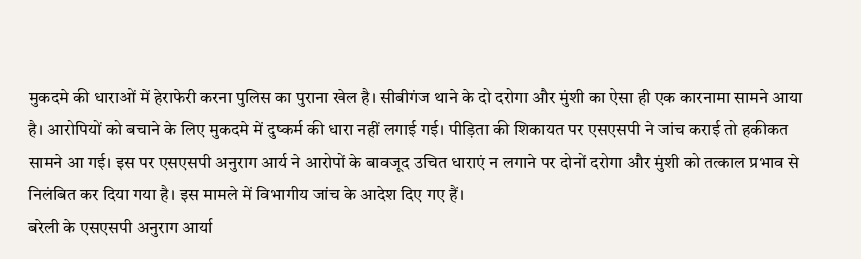मुकदमे की धाराओं में हेराफेरी करना पुलिस का पुराना खेल है। सीबीगंज थाने के दो दरोगा और मुंशी का ऐसा ही एक कारनामा सामने आया है। आरोपियों को बचाने के लिए मुकदमे में दुष्कर्म की धारा नहीं लगाई गई। पीड़िता की शिकायत पर एसएसपी ने जांच कराई तो हकीकत सामने आ गई। इस पर एसएसपी अनुराग आर्य ने आरोपों के बावजूद उचित धाराएं न लगाने पर दोनों दरोगा और मुंशी को तत्काल प्रभाव से निलंबित कर दिया गया है। इस मामले में विभागीय जांच के आदेश दिए गए हैं।
बरेली के एसएसपी अनुराग आर्या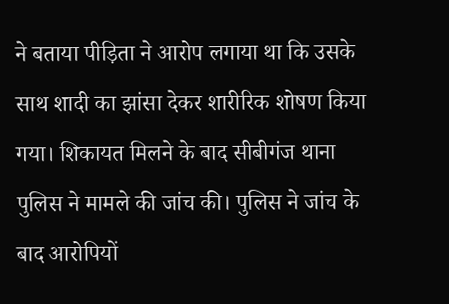ने बताया पीड़िता ने आरोप लगाया था कि उसके साथ शादी का झांसा देकर शारीरिक शोषण किया गया। शिकायत मिलने के बाद सीबीगंज थाना पुलिस ने मामले की जांच की। पुलिस ने जांच के बाद आरोपियों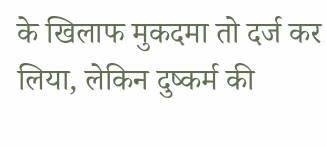के खिलाफ मुकदमा तो दर्ज कर लिया, लेकिन दुष्कर्म की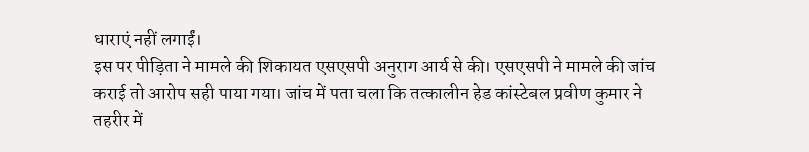धाराएं नहीं लगाईं।
इस पर पीड़िता ने मामले की शिकायत एसएसपी अनुराग आर्य से की। एसएसपी ने मामले की जांच कराई तो आरोप सही पाया गया। जांच में पता चला कि तत्कालीन हेड कांस्टेबल प्रवीण कुमार ने तहरीर में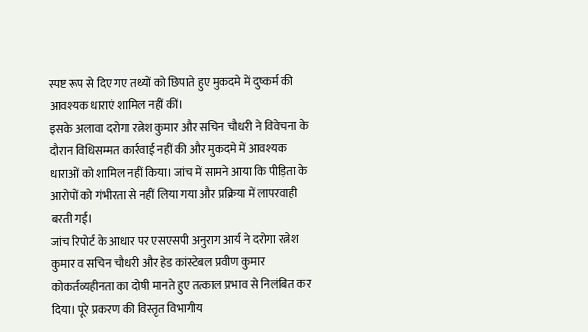स्पष्ट रूप से दिए गए तथ्यों को छिपाते हुए मुकदमे में दुष्कर्म की आवश्यक धाराएं शामिल नहीं कीं।
इसके अलावा दरोगा रत्नेश कुमार और सचिन चौधरी ने विवेचना के दौरान विधिसम्मत कार्रवाई नहीं की और मुकदमे में आवश्यक धाराओं को शामिल नहीं किया। जांच में सामने आया कि पीड़िता के आरोपों को गंभीरता से नहीं लिया गया और प्रक्रिया में लापरवाही बरती गई।
जांच रिपोर्ट के आधार पर एसएसपी अनुराग आर्य ने दरोगा रत्नेश कुमार व सचिन चौधरी और हेड कांस्टेबल प्रवीण कुमार कोकर्तव्यहीनता का दोषी मानते हुए तत्काल प्रभाव से निलंबित कर दिया। पूरे प्रकरण की विस्तृत विभागीय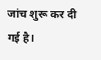जांच शुरू कर दी गई है।